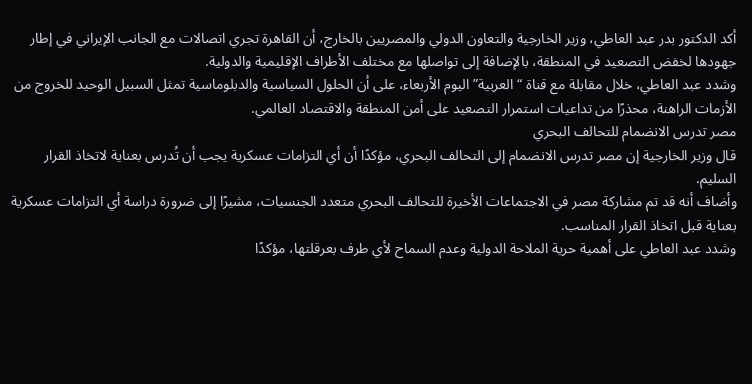أكد الدكتور بدر عبد العاطي، وزير الخارجية والتعاون الدولي والمصريين بالخارج، أن القاهرة تجري اتصالات مع الجانب الإيراني في إطار جهودها لخفض التصعيد في المنطقة، بالإضافة إلى تواصلها مع مختلف الأطراف الإقليمية والدولية.
وشدد عبد العاطي، خلال مقابلة مع قناة “العربية” اليوم الأربعاء، على أن الحلول السياسية والدبلوماسية تمثل السبيل الوحيد للخروج من الأزمات الراهنة، محذرًا من تداعيات استمرار التصعيد على أمن المنطقة والاقتصاد العالمي.
مصر تدرس الانضمام للتحالف البحري
قال وزير الخارجية إن مصر تدرس الانضمام إلى التحالف البحري، مؤكدًا أن أي التزامات عسكرية يجب أن تُدرس بعناية لاتخاذ القرار السليم.
وأضاف أنه قد تم مشاركة مصر في الاجتماعات الأخيرة للتحالف البحري متعدد الجنسيات، مشيرًا إلى ضرورة دراسة أي التزامات عسكرية بعناية قبل اتخاذ القرار المناسب.
وشدد عبد العاطي على أهمية حرية الملاحة الدولية وعدم السماح لأي طرف بعرقلتها، مؤكدًا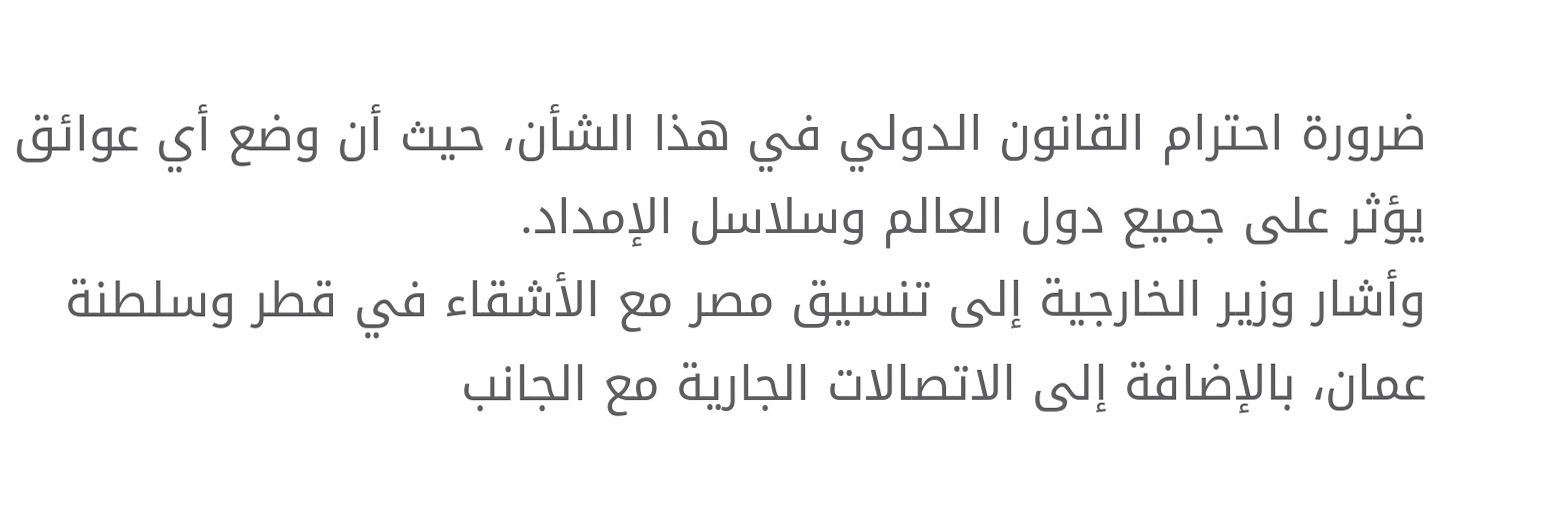ضرورة احترام القانون الدولي في هذا الشأن، حيث أن وضع أي عوائق يؤثر على جميع دول العالم وسلاسل الإمداد.
وأشار وزير الخارجية إلى تنسيق مصر مع الأشقاء في قطر وسلطنة عمان، بالإضافة إلى الاتصالات الجارية مع الجانب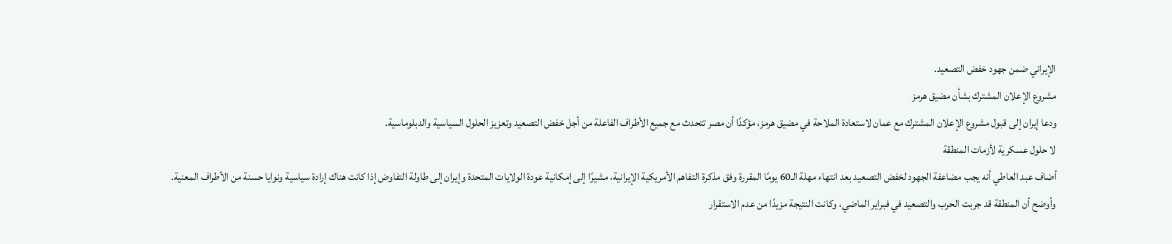الإيراني ضمن جهود خفض التصعيد.
مشروع الإعلان المشترك بشأن مضيق هرمز
ودعا إيران إلى قبول مشروع الإعلان المشترك مع عمان لاستعادة الملاحة في مضيق هرمز، مؤكدًا أن مصر تتحدث مع جميع الأطراف الفاعلة من أجل خفض التصعيد وتعزيز الحلول السياسية والدبلوماسية.
لا حلول عسكرية لأزمات المنطقة
أضاف عبد العاطي أنه يجب مضاعفة الجهود لخفض التصعيد بعد انتهاء مهلة الـ60 يومًا المقررة وفق مذكرة التفاهم الأمريكية الإيرانية، مشيرًا إلى إمكانية عودة الولايات المتحدة وإيران إلى طاولة التفاوض إذا كانت هناك إرادة سياسية ونوايا حسنة من الأطراف المعنية.
وأوضح أن المنطقة قد جربت الحرب والتصعيد في فبراير الماضي، وكانت النتيجة مزيدًا من عدم الاستقرار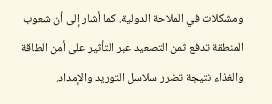ومشكلات في الملاحة الدولية. كما أشار إلى أن شعوب المنطقة تدفع ثمن التصعيد عبر التأثير على أمن الطاقة والغذاء نتيجة تضرر سلاسل التوريد والإمداد.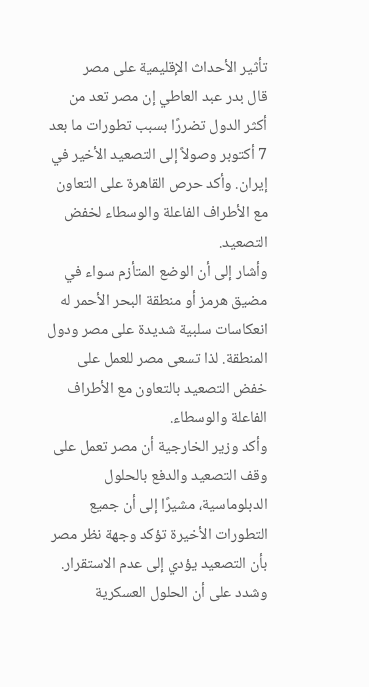تأثير الأحداث الإقليمية على مصر
قال بدر عبد العاطي إن مصر تعد من أكثر الدول تضررًا بسبب تطورات ما بعد 7 أكتوبر وصولاً إلى التصعيد الأخير في إيران. وأكد حرص القاهرة على التعاون مع الأطراف الفاعلة والوسطاء لخفض التصعيد.
وأشار إلى أن الوضع المتأزم سواء في مضيق هرمز أو منطقة البحر الأحمر له انعكاسات سلبية شديدة على مصر ودول المنطقة. لذا تسعى مصر للعمل على خفض التصعيد بالتعاون مع الأطراف الفاعلة والوسطاء.
وأكد وزير الخارجية أن مصر تعمل على وقف التصعيد والدفع بالحلول الدبلوماسية، مشيرًا إلى أن جميع التطورات الأخيرة تؤكد وجهة نظر مصر بأن التصعيد يؤدي إلى عدم الاستقرار.
وشدد على أن الحلول العسكرية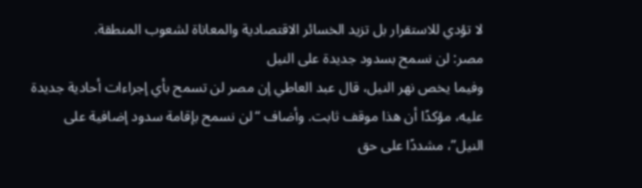لا تؤدي للاستقرار بل تزيد الخسائر الاقتصادية والمعاناة لشعوب المنطقة.
مصر: لن نسمح بسدود جديدة على النيل
وفيما يخص نهر النيل، قال عبد العاطي إن مصر لن تسمح بأي إجراءات أحادية جديدة عليه، مؤكدًا أن هذا موقف ثابت. وأضاف “لن نسمح بإقامة سدود إضافية على النيل”، مشددًا على حق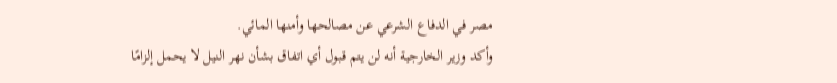مصر في الدفاع الشرعي عن مصالحها وأمنها المائي.
وأكد وزير الخارجية أنه لن يتم قبول أي اتفاق بشأن نهر النيل لا يحمل إلزامًا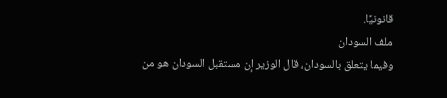قانونيًا.
ملف السودان
وفيما يتعلق بالسودان، قال الوزير إن مستقبل السودان هو من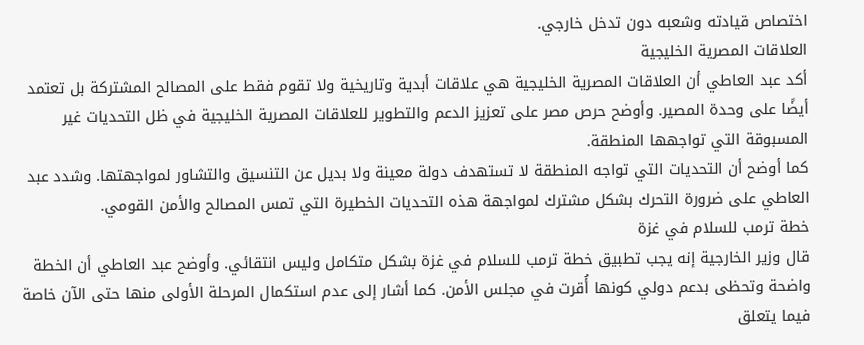اختصاص قيادته وشعبه دون تدخل خارجي.
العلاقات المصرية الخليجية
أكد عبد العاطي أن العلاقات المصرية الخليجية هي علاقات أبدية وتاريخية ولا تقوم فقط على المصالح المشتركة بل تعتمد أيضًا على وحدة المصير. وأوضح حرص مصر على تعزيز الدعم والتطوير للعلاقات المصرية الخليجية في ظل التحديات غير المسبوقة التي تواجهها المنطقة.
كما أوضح أن التحديات التي تواجه المنطقة لا تستهدف دولة معينة ولا بديل عن التنسيق والتشاور لمواجهتها. وشدد عبد العاطي على ضرورة التحرك بشكل مشترك لمواجهة هذه التحديات الخطيرة التي تمس المصالح والأمن القومي.
خطة ترمب للسلام في غزة
قال وزير الخارجية إنه يجب تطبيق خطة ترمب للسلام في غزة بشكل متكامل وليس انتقائي. وأوضح عبد العاطي أن الخطة واضحة وتحظى بدعم دولي كونها أُقرت في مجلس الأمن. كما أشار إلى عدم استكمال المرحلة الأولى منها حتى الآن خاصة فيما يتعلق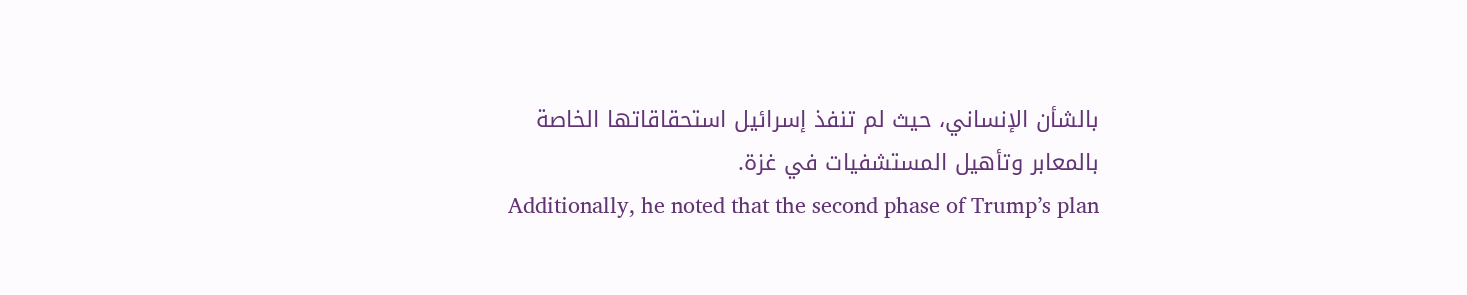بالشأن الإنساني، حيث لم تنفذ إسرائيل استحقاقاتها الخاصة بالمعابر وتأهيل المستشفيات في غزة.
Additionally, he noted that the second phase of Trump’s plan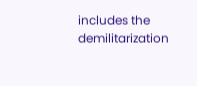includes the demilitarization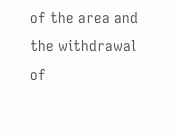of the area and the withdrawal of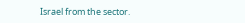Israel from the sector.